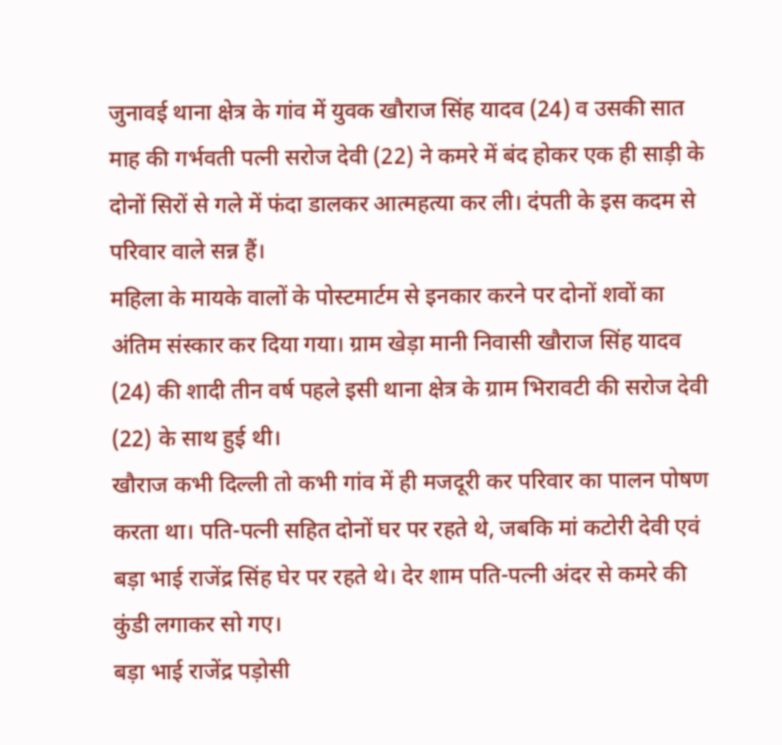जुनावई थाना क्षेत्र के गांव में युवक खौराज सिंह यादव (24) व उसकी सात माह की गर्भवती पत्नी सरोज देवी (22) ने कमरे में बंद होकर एक ही साड़ी के दोनों सिरों से गले में फंदा डालकर आत्महत्या कर ली। दंपती के इस कदम से परिवार वाले सन्न हैं।
महिला के मायके वालों के पोस्टमार्टम से इनकार करने पर दोनों शवों का अंतिम संस्कार कर दिया गया। ग्राम खेड़ा मानी निवासी खौराज सिंह यादव (24) की शादी तीन वर्ष पहले इसी थाना क्षेत्र के ग्राम भिरावटी की सरोज देवी (22) के साथ हुई थी।
खौराज कभी दिल्ली तो कभी गांव में ही मजदूरी कर परिवार का पालन पोषण करता था। पति-पत्नी सहित दोनों घर पर रहते थे, जबकि मां कटोरी देवी एवं बड़ा भाई राजेंद्र सिंह घेर पर रहते थे। देर शाम पति-पत्नी अंदर से कमरे की कुंडी लगाकर सो गए।
बड़ा भाई राजेंद्र पड़ोसी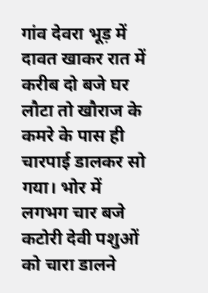गांव देवरा भूड़ में दावत खाकर रात में करीब दो बजे घर लौटा तो खौराज के कमरे के पास ही चारपाई डालकर सो गया। भोर में लगभग चार बजे कटोरी देवी पशुओं को चारा डालने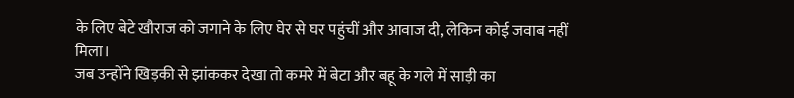के लिए बेटे खौराज को जगाने के लिए घेर से घर पहुंचीं और आवाज दी, लेकिन कोई जवाब नहीं मिला।
जब उन्होंने खिड़की से झांककर देखा तो कमरे में बेटा और बहू के गले में साड़ी का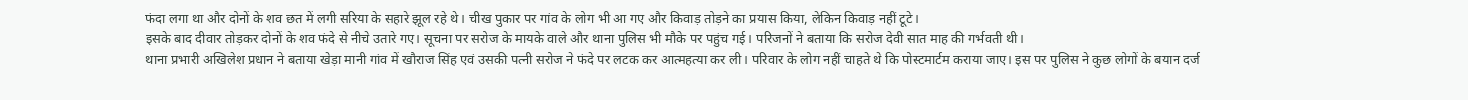फंदा लगा था और दोनों के शव छत में लगी सरिया के सहारे झूल रहे थे। चीख पुकार पर गांव के लोग भी आ गए और किवाड़ तोड़ने का प्रयास किया, लेकिन किवाड़ नहीं टूटे।
इसके बाद दीवार तोड़कर दोनों के शव फंदे से नीचे उतारे गए। सूचना पर सरोज के मायके वाले और थाना पुलिस भी मौके पर पहुंच गई। परिजनों ने बताया कि सरोज देवी सात माह की गर्भवती थी।
थाना प्रभारी अखिलेश प्रधान ने बताया खेड़ा मानी गांव में खौराज सिंह एवं उसकी पत्नी सरोज ने फंदे पर लटक कर आत्महत्या कर ली। परिवार के लोग नहीं चाहते थे कि पोस्टमार्टम कराया जाए। इस पर पुलिस ने कुछ लोगों के बयान दर्ज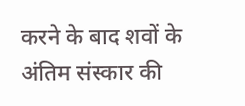करने के बाद शवों के अंतिम संस्कार की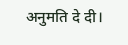अनुमति दे दी।